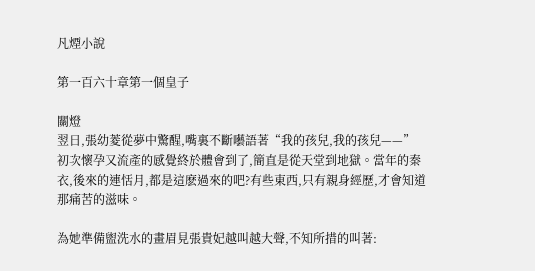凡煙小說

第一百六十章第一個皇子

關燈
翌日,張幼菱從夢中驚醒,嘴裏不斷囈語著“我的孩兒,我的孩兒——”初次懷孕又流產的感覺終於體會到了,簡直是從天堂到地獄。當年的秦衣,後來的連恬月,都是這麽過來的吧?有些東西,只有親身經歷,才會知道那痛苦的滋味。

為她準備盥洗水的畫眉見張貴妃越叫越大聲,不知所措的叫著: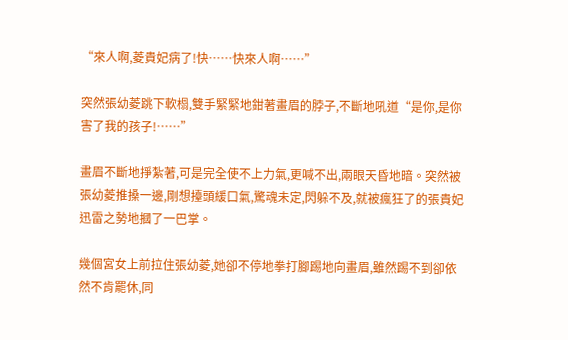“來人啊,菱貴妃病了!快……快來人啊……”

突然張幼菱跳下軟榻,雙手緊緊地鉗著畫眉的脖子,不斷地吼道“是你,是你害了我的孩子!……”

畫眉不斷地掙紮著,可是完全使不上力氣,更喊不出,兩眼天昏地暗。突然被張幼菱推搡一邊,剛想擡頭緩口氣,驚魂未定,閃躲不及,就被瘋狂了的張貴妃迅雷之勢地摑了一巴掌。

幾個宮女上前拉住張幼菱,她卻不停地拳打腳踢地向畫眉,雖然踢不到卻依然不肯罷休,同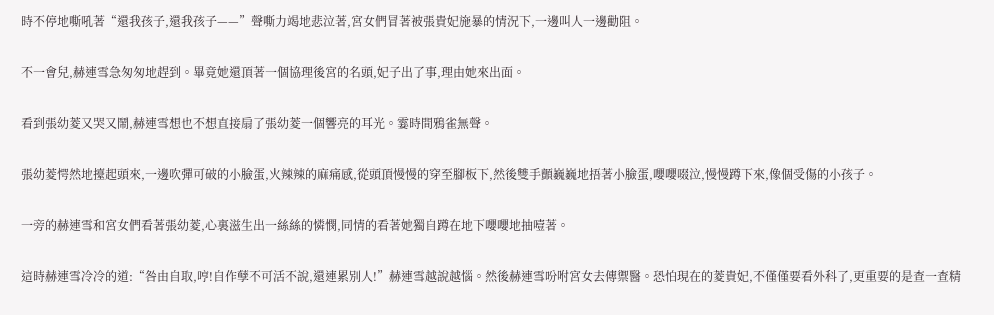時不停地嘶吼著“還我孩子,還我孩子——”聲嘶力竭地悲泣著,宮女們冒著被張貴妃施暴的情況下,一邊叫人一邊勸阻。

不一會兒,赫連雪急匆匆地趕到。畢竟她還頂著一個協理後宮的名頭,妃子出了事,理由她來出面。

看到張幼菱又哭又鬧,赫連雪想也不想直接扇了張幼菱一個響亮的耳光。霎時間鴉雀無聲。

張幼菱愕然地擡起頭來,一邊吹彈可破的小臉蛋,火辣辣的麻痛感,從頭頂慢慢的穿至腳板下,然後雙手顫巍巍地捂著小臉蛋,嚶嚶啜泣,慢慢蹲下來,像個受傷的小孩子。

一旁的赫連雪和宮女們看著張幼菱,心裏滋生出一絲絲的憐憫,同情的看著她獨自蹲在地下嚶嚶地抽噎著。

這時赫連雪冷冷的道:“咎由自取,哼!自作孽不可活不說,還連累別人!”赫連雪越說越惱。然後赫連雪吩咐宮女去傳禦醫。恐怕現在的菱貴妃,不僅僅要看外科了,更重要的是查一查精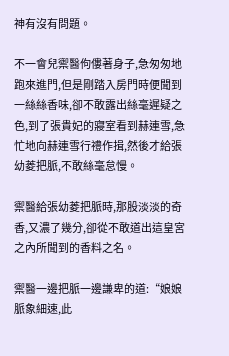神有沒有問題。

不一會兒禦醫佝僂著身子,急匆匆地跑來進門,但是剛踏入房門時便聞到一絲絲香味,卻不敢露出絲毫遲疑之色,到了張貴妃的寢室看到赫連雪,急忙地向赫連雪行禮作揖,然後才給張幼菱把脈,不敢絲毫怠慢。

禦醫給張幼菱把脈時,那股淡淡的奇香,又濃了幾分,卻從不敢道出這皇宮之內所聞到的香料之名。

禦醫一邊把脈一邊謙卑的道:“娘娘脈象細速,此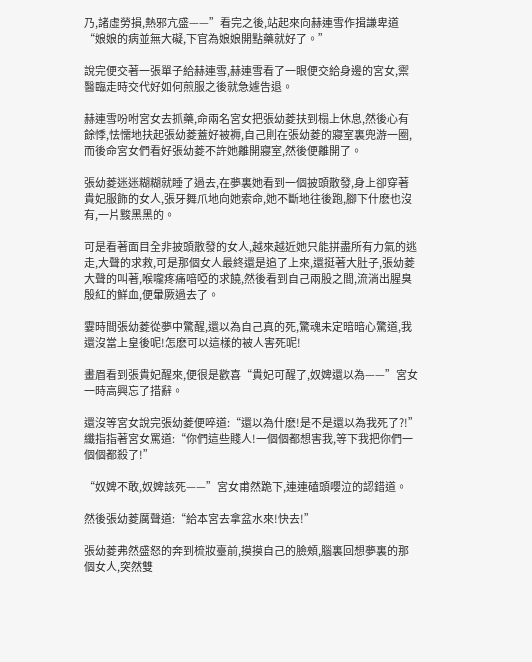乃,諸虛勞損,熱邪亢盛——”看完之後,站起來向赫連雪作揖謙卑道“娘娘的病並無大礙,下官為娘娘開點藥就好了。”

說完便交著一張單子給赫連雪,赫連雪看了一眼便交給身邊的宮女,禦醫臨走時交代好如何煎服之後就急遽告退。

赫連雪吩咐宮女去抓藥,命兩名宮女把張幼菱扶到榻上休息,然後心有餘悸,怯懦地扶起張幼菱蓋好被褥,自己則在張幼菱的寢室裏兜游一圈,而後命宮女們看好張幼菱不許她離開寢室,然後便離開了。

張幼菱迷迷糊糊就睡了過去,在夢裏她看到一個披頭散發,身上卻穿著貴妃服飾的女人,張牙舞爪地向她索命,她不斷地往後跑,腳下什麽也沒有,一片黢黑黑的。

可是看著面目全非披頭散發的女人,越來越近她只能拼盡所有力氣的逃走,大聲的求救,可是那個女人最終還是追了上來,還挺著大肚子,張幼菱大聲的叫著,喉嚨疼痛喑啞的求饒,然後看到自己兩股之間,流淌出腥臭殷紅的鮮血,便暈厥過去了。

霎時間張幼菱從夢中驚醒,還以為自己真的死,驚魂未定暗暗心驚道,我還沒當上皇後呢!怎麽可以這樣的被人害死呢!

畫眉看到張貴妃醒來,便很是歡喜“貴妃可醒了,奴婢還以為——”宮女一時高興忘了措辭。

還沒等宮女說完張幼菱便啐道:“還以為什麽!是不是還以為我死了?!”纖指指著宮女罵道:“你們這些賤人!一個個都想害我,等下我把你們一個個都殺了!”

“奴婢不敢,奴婢該死——”宮女甫然跪下,連連磕頭嚶泣的認錯道。

然後張幼菱厲聲道:“給本宮去拿盆水來!快去!”

張幼菱弗然盛怒的奔到梳妝臺前,摸摸自己的臉頰,腦裏回想夢裏的那個女人,突然雙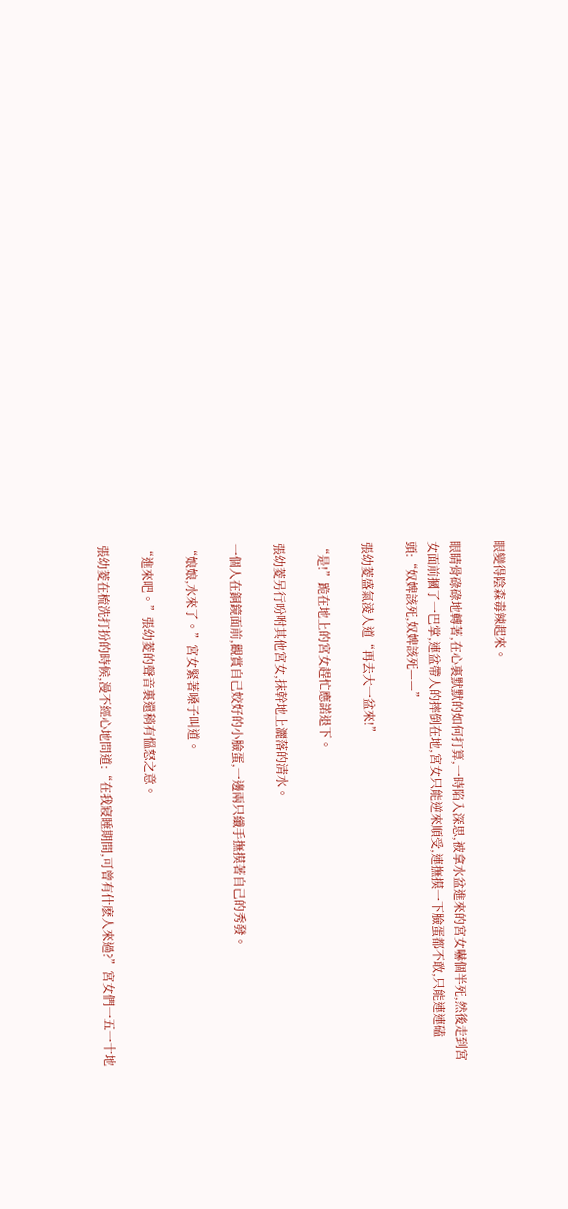眼變得陰森毒辣起來。

眼睛骨碌碌地轉著,在心裏默默的如何打算,一時陷入深思,被拿水盆進來的宮女嚇個半死,然後走到宮女面前摑了一巴掌,連盆帶人的摔倒在地,宮女只能逆來順受,連撫摸一下臉蛋都不敢,只能連連磕頭:“奴婢該死,奴婢該死——”

張幼菱盛氣淩人道“再去大一盆來!”

“是!”跪在地上的宮女趕忙應諾退下。

張幼菱另行吩咐其他宮女,抹幹地上灑落的清水。

一個人在銅鏡面前,觀賞自己姣好的小臉蛋,一邊兩只纖手撫摸著自己的秀發。

“娘娘,水來了。”宮女緊著嗓子叫道。

“進來吧。”張幼菱的聲音裏還稍有慍怒之意。

張幼菱在梳洗打扮的時候,漫不經心地問道:“在我寢睡期間,可曾有什麽人來過?”宮女們一五一十地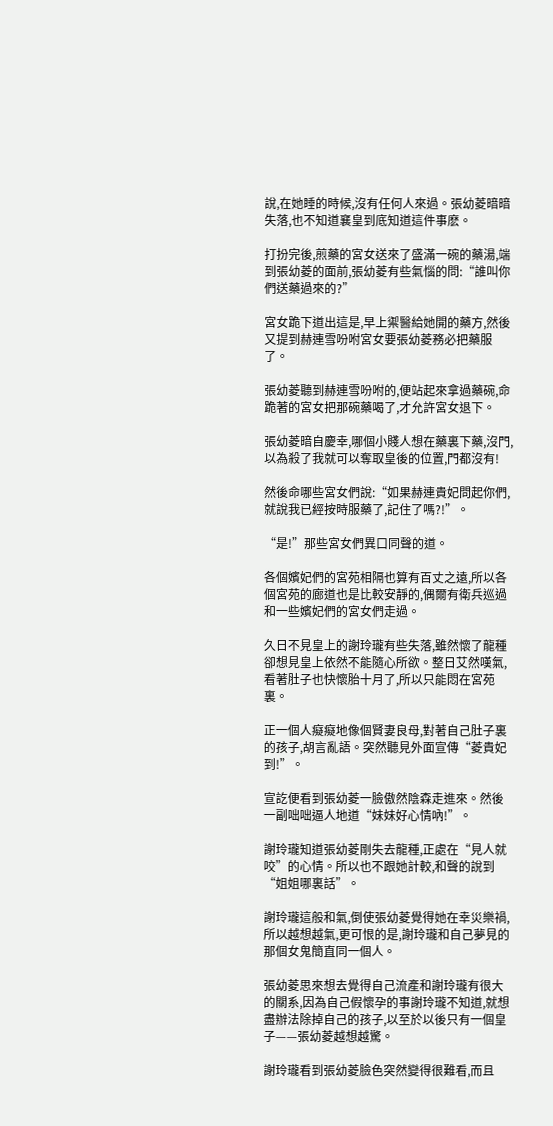說,在她睡的時候,沒有任何人來過。張幼菱暗暗失落,也不知道襄皇到底知道這件事麽。

打扮完後,煎藥的宮女送來了盛滿一碗的藥湯,端到張幼菱的面前,張幼菱有些氣惱的問:“誰叫你們送藥過來的?”

宮女跪下道出這是,早上禦醫給她開的藥方,然後又提到赫連雪吩咐宮女要張幼菱務必把藥服了。

張幼菱聽到赫連雪吩咐的,便站起來拿過藥碗,命跪著的宮女把那碗藥喝了,才允許宮女退下。

張幼菱暗自慶幸,哪個小賤人想在藥裏下藥,沒門,以為殺了我就可以奪取皇後的位置,門都沒有!

然後命哪些宮女們說:“如果赫連貴妃問起你們,就說我已經按時服藥了,記住了嗎?!”。

“是!”那些宮女們異口同聲的道。

各個嬪妃們的宮苑相隔也算有百丈之遠,所以各個宮苑的廊道也是比較安靜的,偶爾有衛兵巡過和一些嬪妃們的宮女們走過。

久日不見皇上的謝玲瓏有些失落,雖然懷了龍種卻想見皇上依然不能隨心所欲。整日艾然嘆氣,看著肚子也快懷胎十月了,所以只能悶在宮苑裏。

正一個人癡癡地像個賢妻良母,對著自己肚子裏的孩子,胡言亂語。突然聽見外面宣傳“菱貴妃到!”。

宣訖便看到張幼菱一臉傲然陰森走進來。然後一副咄咄逼人地道“妹妹好心情吶!”。

謝玲瓏知道張幼菱剛失去龍種,正處在“見人就咬”的心情。所以也不跟她計較,和聲的說到“姐姐哪裏話”。

謝玲瓏這般和氣,倒使張幼菱覺得她在幸災樂禍,所以越想越氣,更可恨的是,謝玲瓏和自己夢見的那個女鬼簡直同一個人。

張幼菱思來想去覺得自己流產和謝玲瓏有很大的關系,因為自己假懷孕的事謝玲瓏不知道,就想盡辦法除掉自己的孩子,以至於以後只有一個皇子——張幼菱越想越驚。

謝玲瓏看到張幼菱臉色突然變得很難看,而且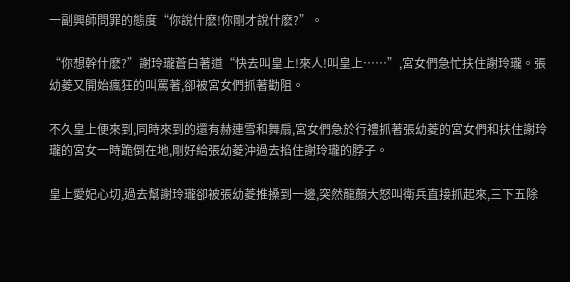一副興師問罪的態度“你說什麽!你剛才說什麽?”。

“你想幹什麽?”謝玲瓏蒼白著道“快去叫皇上!來人!叫皇上……”,宮女們急忙扶住謝玲瓏。張幼菱又開始瘋狂的叫罵著,卻被宮女們抓著勸阻。

不久皇上便來到,同時來到的還有赫連雪和舞扇,宮女們急於行禮抓著張幼菱的宮女們和扶住謝玲瓏的宮女一時跪倒在地,剛好給張幼菱沖過去掐住謝玲瓏的脖子。

皇上愛妃心切,過去幫謝玲瓏卻被張幼菱推搡到一邊,突然龍顏大怒叫衛兵直接抓起來,三下五除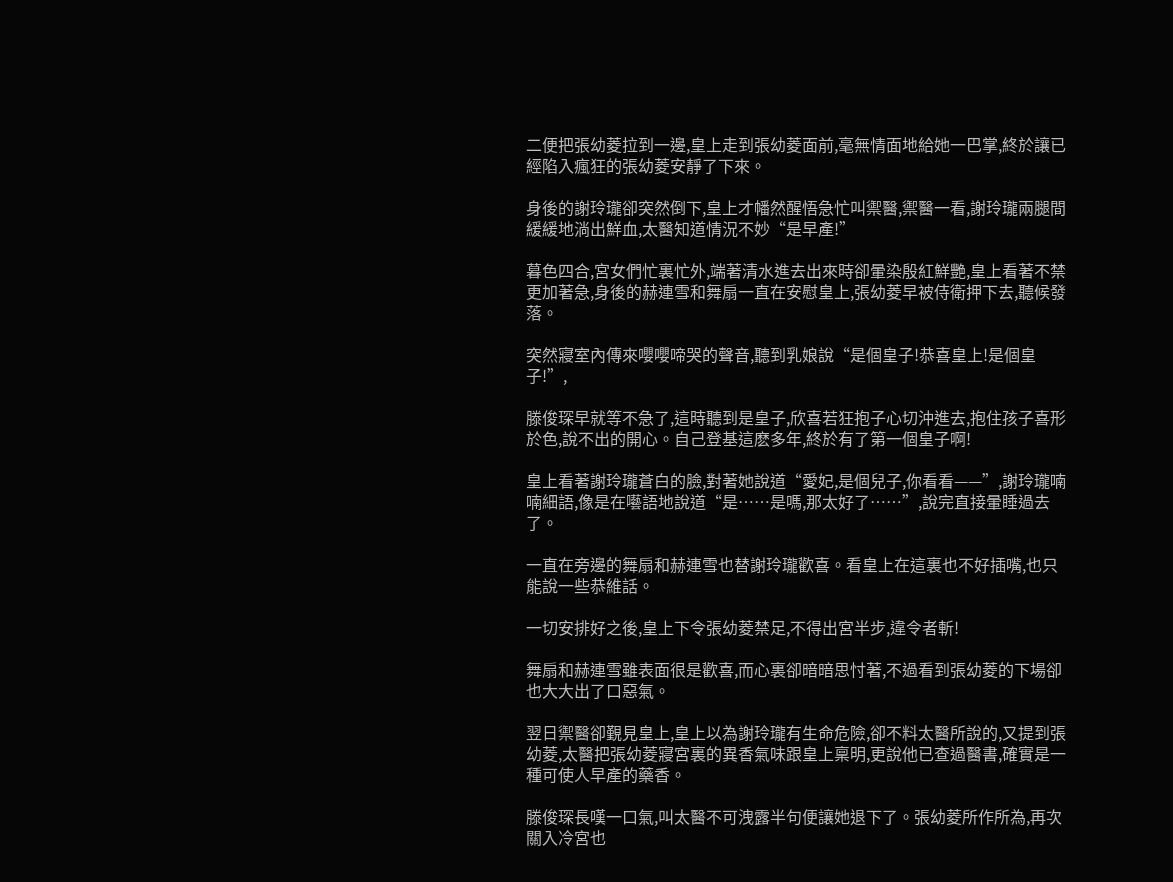二便把張幼菱拉到一邊,皇上走到張幼菱面前,毫無情面地給她一巴掌,終於讓已經陷入瘋狂的張幼菱安靜了下來。

身後的謝玲瓏卻突然倒下,皇上才幡然醒悟急忙叫禦醫,禦醫一看,謝玲瓏兩腿間緩緩地淌出鮮血,太醫知道情況不妙“是早產!”

暮色四合,宮女們忙裏忙外,端著清水進去出來時卻暈染殷紅鮮艷,皇上看著不禁更加著急,身後的赫連雪和舞扇一直在安慰皇上,張幼菱早被侍衛押下去,聽候發落。

突然寢室內傳來嚶嚶啼哭的聲音,聽到乳娘說“是個皇子!恭喜皇上!是個皇子!”,

滕俊琛早就等不急了,這時聽到是皇子,欣喜若狂抱子心切沖進去,抱住孩子喜形於色,說不出的開心。自己登基這麽多年,終於有了第一個皇子啊!

皇上看著謝玲瓏蒼白的臉,對著她說道“愛妃,是個兒子,你看看——”,謝玲瓏喃喃細語,像是在囈語地說道“是……是嗎,那太好了……”,說完直接暈睡過去了。

一直在旁邊的舞扇和赫連雪也替謝玲瓏歡喜。看皇上在這裏也不好插嘴,也只能說一些恭維話。

一切安排好之後,皇上下令張幼菱禁足,不得出宮半步,違令者斬!

舞扇和赫連雪雖表面很是歡喜,而心裏卻暗暗思忖著,不過看到張幼菱的下場卻也大大出了口惡氣。

翌日禦醫卻覲見皇上,皇上以為謝玲瓏有生命危險,卻不料太醫所說的,又提到張幼菱,太醫把張幼菱寢宮裏的異香氣味跟皇上稟明,更說他已查過醫書,確實是一種可使人早產的藥香。

滕俊琛長嘆一口氣,叫太醫不可洩露半句便讓她退下了。張幼菱所作所為,再次關入冷宮也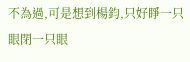不為過,可是想到楊鈞,只好睜一只眼閉一只眼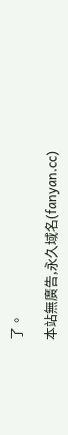了。

本站無廣告,永久域名(fanyan.cc)